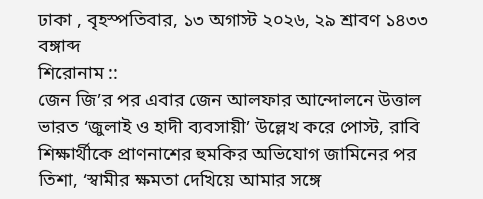ঢাকা , বৃহস্পতিবার, ১৩ অগাস্ট ২০২৬, ২৯ শ্রাবণ ১৪৩৩ বঙ্গাব্দ
শিরোনাম ::
জেন জি’র পর এবার জেন আলফার আন্দোলনে উত্তাল ভারত ‘জুলাই ও হাদী ব্যবসায়ী’ উল্লেখ করে পোস্ট, রাবি শিক্ষার্থীকে প্রাণনাশের হুমকির অভিযোগ জামিনের পর তিশা, ‘স্বামীর ক্ষমতা দেখিয়ে আমার সঙ্গে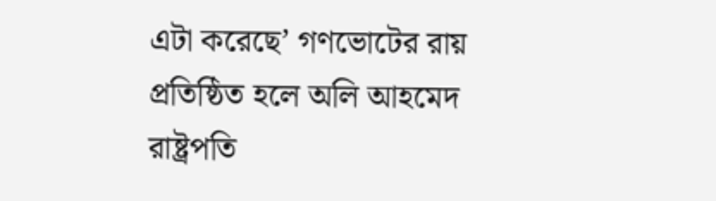এটা করেছে’ গণভোটের রায় প্রতিষ্ঠিত হলে অলি আহমেদ রাষ্ট্রপতি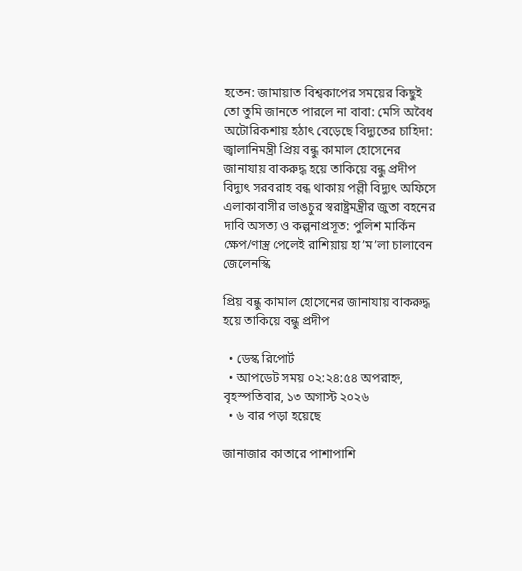হতেন: জামায়াত বিশ্বকাপের সময়ের কিছুই তো তুমি জানতে পারলে না বাবা: মেসি অবৈধ অটোরিকশায় হঠাৎ বেড়েছে বিদ্যুতের চাহিদা: জ্বালানিমন্ত্রী প্রিয় বন্ধু কামাল হোসেনের জানাযায় বাকরুদ্ধ হয়ে তাকিয়ে বন্ধু প্রদীপ বিদ্যুৎ সরবরাহ বন্ধ থাকায় পল্লী বিদ্যুৎ অফিসে এলাকাবাসীর ভাঙচুর স্বরাষ্ট্রমন্ত্রীর জুতা বহনের দাবি অসত্য ও কল্পনাপ্রসূত: পুলিশ মার্কিন ক্ষেপ/ণাস্ত্র পেলেই রাশিয়ায় হা’ম’লা চালাবেন জেলেনস্কি

প্রিয় বন্ধু কামাল হোসেনের জানাযায় বাকরুদ্ধ হয়ে তাকিয়ে বন্ধু প্রদীপ

  • ডেস্ক রিপোর্ট
  • আপডেট সময় ০২:২৪:৫৪ অপরাহ্ন, বৃহস্পতিবার, ১৩ অগাস্ট ২০২৬
  • ৬ বার পড়া হয়েছে

জানাজার কাতারে পাশাপাশি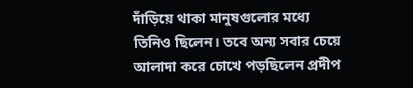দাঁড়িয়ে থাকা মানুষগুলোর মধ্যে তিনিও ছিলেন। তবে অন্য সবার চেয়ে আলাদা করে চোখে পড়ছিলেন প্রদীপ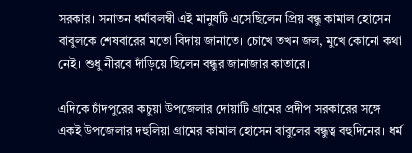সরকার। সনাতন ধর্মাবলম্বী এই মানুষটি এসেছিলেন প্রিয় বন্ধু কামাল হোসেন বাবুলকে শেষবারের মতো বিদায় জানাতে। চোখে তখন জল, মুখে কোনো কথা নেই। শুধু নীরবে দাঁড়িয়ে ছিলেন বন্ধুর জানাজার কাতারে।

এদিকে চাঁদপুরের কচুয়া উপজেলার দোয়াটি গ্রামের প্রদীপ সরকারের সঙ্গে একই উপজেলার দহুলিয়া গ্রামের কামাল হোসেন বাবুলের বন্ধুত্ব বহুদিনের। ধর্ম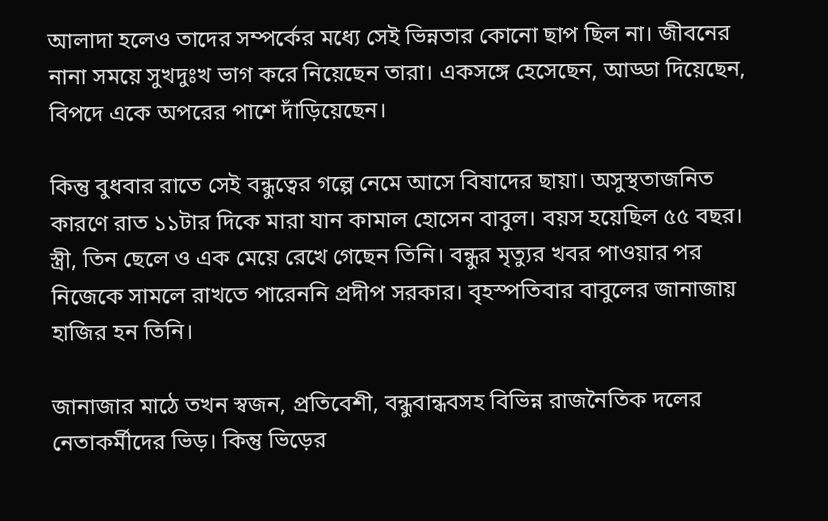আলাদা হলেও তাদের সম্পর্কের মধ্যে সেই ভিন্নতার কোনো ছাপ ছিল না। জীবনের নানা সময়ে সুখদুঃখ ভাগ করে নিয়েছেন তারা। একসঙ্গে হেসেছেন, আড্ডা দিয়েছেন, বিপদে একে অপরের পাশে দাঁড়িয়েছেন।

কিন্তু বুধবার রাতে সেই বন্ধুত্বের গল্পে নেমে আসে বিষাদের ছায়া। অসুস্থতাজনিত কারণে রাত ১১টার দিকে মারা যান কামাল হোসেন বাবুল। বয়স হয়েছিল ৫৫ বছর। স্ত্রী, তিন ছেলে ও এক মেয়ে রেখে গেছেন তিনি। বন্ধুর মৃত্যুর খবর পাওয়ার পর নিজেকে সামলে রাখতে পারেননি প্রদীপ সরকার। বৃহস্পতিবার বাবুলের জানাজায় হাজির হন তিনি।

জানাজার মাঠে তখন স্বজন, প্রতিবেশী, বন্ধুবান্ধবসহ বিভিন্ন রাজনৈতিক দলের নেতাকর্মীদের ভিড়। কিন্তু ভিড়ের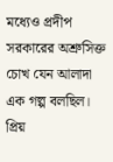মধ্যেও প্রদীপ সরকারের অশ্রুসিক্ত চোখ যেন আলাদা এক গল্প বলছিল। প্রিয়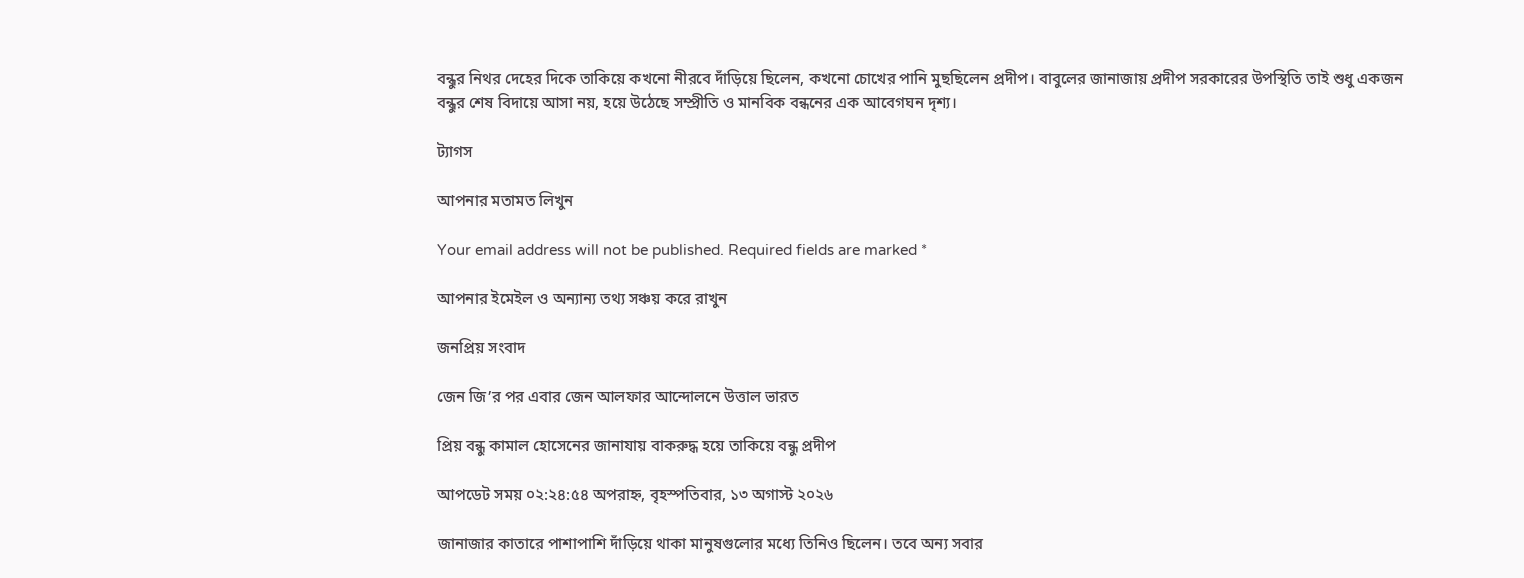বন্ধুর নিথর দেহের দিকে তাকিয়ে কখনো নীরবে দাঁড়িয়ে ছিলেন, কখনো চোখের পানি মুছছিলেন প্রদীপ। বাবুলের জানাজায় প্রদীপ সরকারের উপস্থিতি তাই শুধু একজন বন্ধুর শেষ বিদায়ে আসা নয়, হয়ে উঠেছে সম্প্রীতি ও মানবিক বন্ধনের এক আবেগঘন দৃশ্য।

ট্যাগস

আপনার মতামত লিখুন

Your email address will not be published. Required fields are marked *

আপনার ইমেইল ও অন্যান্য তথ্য সঞ্চয় করে রাখুন

জনপ্রিয় সংবাদ

জেন জি’র পর এবার জেন আলফার আন্দোলনে উত্তাল ভারত

প্রিয় বন্ধু কামাল হোসেনের জানাযায় বাকরুদ্ধ হয়ে তাকিয়ে বন্ধু প্রদীপ

আপডেট সময় ০২:২৪:৫৪ অপরাহ্ন, বৃহস্পতিবার, ১৩ অগাস্ট ২০২৬

জানাজার কাতারে পাশাপাশি দাঁড়িয়ে থাকা মানুষগুলোর মধ্যে তিনিও ছিলেন। তবে অন্য সবার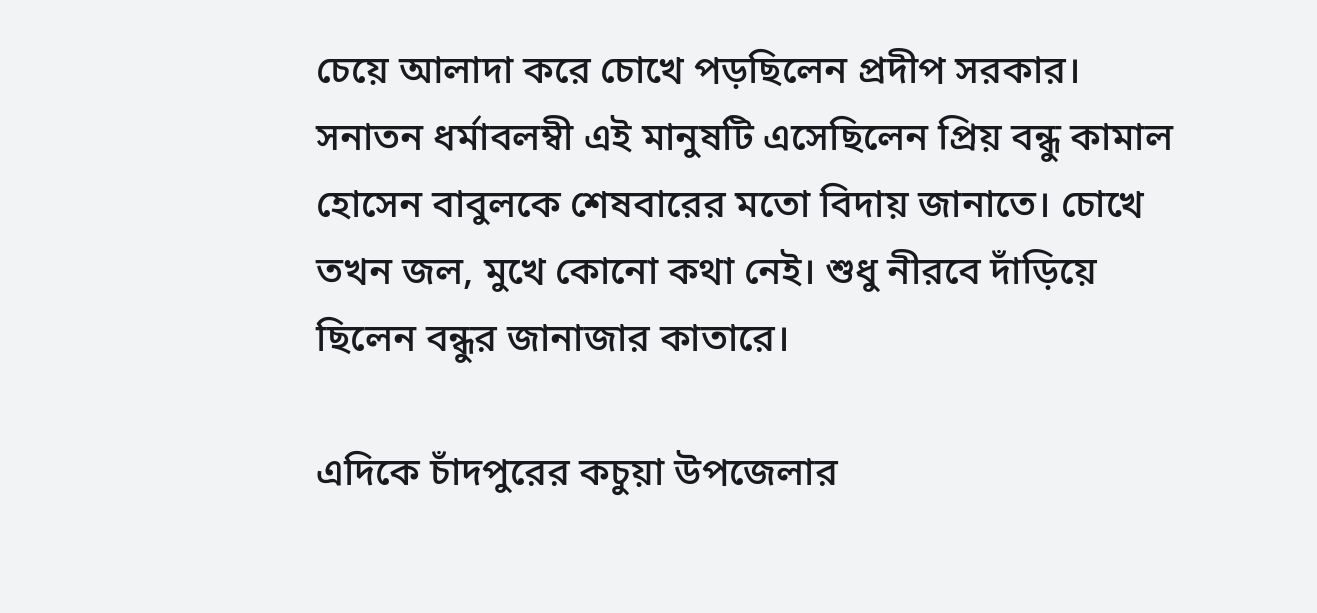চেয়ে আলাদা করে চোখে পড়ছিলেন প্রদীপ সরকার। সনাতন ধর্মাবলম্বী এই মানুষটি এসেছিলেন প্রিয় বন্ধু কামাল হোসেন বাবুলকে শেষবারের মতো বিদায় জানাতে। চোখে তখন জল, মুখে কোনো কথা নেই। শুধু নীরবে দাঁড়িয়ে ছিলেন বন্ধুর জানাজার কাতারে।

এদিকে চাঁদপুরের কচুয়া উপজেলার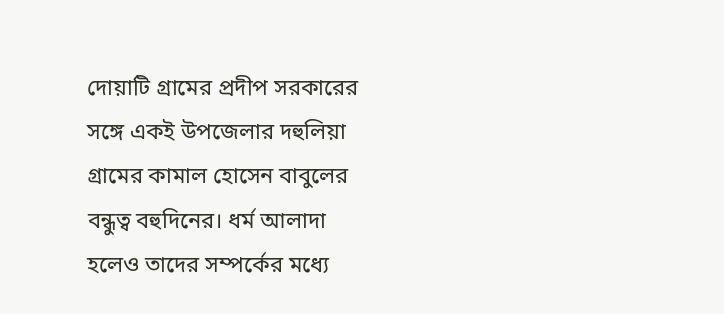দোয়াটি গ্রামের প্রদীপ সরকারের সঙ্গে একই উপজেলার দহুলিয়া গ্রামের কামাল হোসেন বাবুলের বন্ধুত্ব বহুদিনের। ধর্ম আলাদা হলেও তাদের সম্পর্কের মধ্যে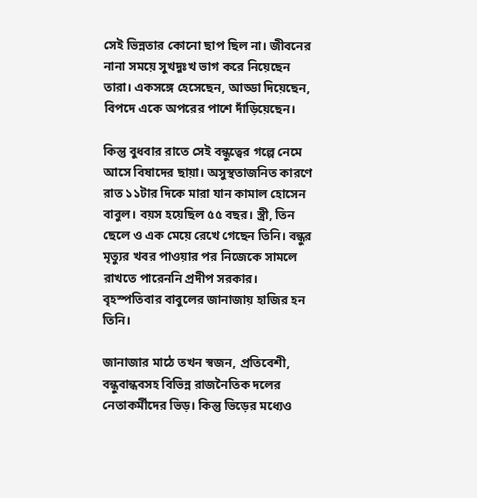সেই ভিন্নতার কোনো ছাপ ছিল না। জীবনের নানা সময়ে সুখদুঃখ ভাগ করে নিয়েছেন তারা। একসঙ্গে হেসেছেন, আড্ডা দিয়েছেন, বিপদে একে অপরের পাশে দাঁড়িয়েছেন।

কিন্তু বুধবার রাতে সেই বন্ধুত্বের গল্পে নেমে আসে বিষাদের ছায়া। অসুস্থতাজনিত কারণে রাত ১১টার দিকে মারা যান কামাল হোসেন বাবুল। বয়স হয়েছিল ৫৫ বছর। স্ত্রী, তিন ছেলে ও এক মেয়ে রেখে গেছেন তিনি। বন্ধুর মৃত্যুর খবর পাওয়ার পর নিজেকে সামলে রাখতে পারেননি প্রদীপ সরকার। বৃহস্পতিবার বাবুলের জানাজায় হাজির হন তিনি।

জানাজার মাঠে তখন স্বজন, প্রতিবেশী, বন্ধুবান্ধবসহ বিভিন্ন রাজনৈতিক দলের নেতাকর্মীদের ভিড়। কিন্তু ভিড়ের মধ্যেও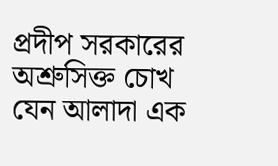প্রদীপ সরকারের অশ্রুসিক্ত চোখ যেন আলাদা এক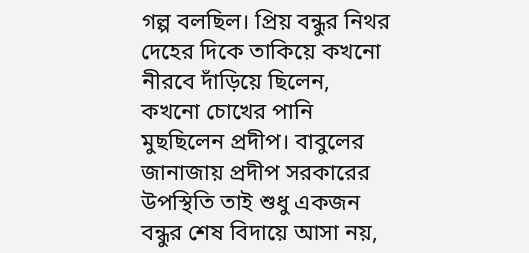গল্প বলছিল। প্রিয় বন্ধুর নিথর দেহের দিকে তাকিয়ে কখনো নীরবে দাঁড়িয়ে ছিলেন, কখনো চোখের পানি মুছছিলেন প্রদীপ। বাবুলের জানাজায় প্রদীপ সরকারের উপস্থিতি তাই শুধু একজন বন্ধুর শেষ বিদায়ে আসা নয়,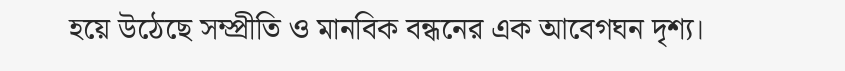হয়ে উঠেছে সম্প্রীতি ও মানবিক বন্ধনের এক আবেগঘন দৃশ্য।